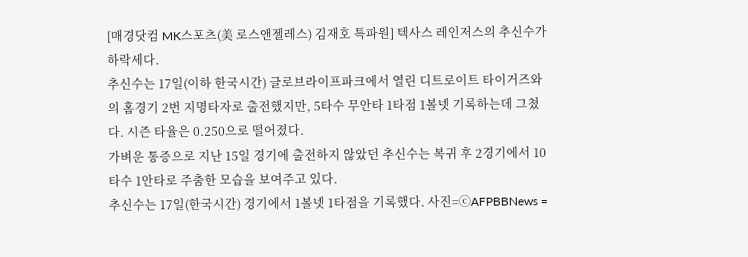[매경닷컴 MK스포츠(美 로스앤젤레스) 김재호 특파원] 텍사스 레인저스의 추신수가 하락세다.
추신수는 17일(이하 한국시간) 글로브라이프파크에서 열린 디트로이트 타이거즈와의 홈경기 2번 지명타자로 출전했지만, 5타수 무안타 1타점 1볼넷 기록하는데 그쳤다. 시즌 타율은 0.250으로 떨어졌다.
가벼운 통증으로 지난 15일 경기에 출전하지 않았던 추신수는 복귀 후 2경기에서 10타수 1안타로 주춤한 모습을 보여주고 있다.
추신수는 17일(한국시간) 경기에서 1볼넷 1타점을 기록했다. 사진=ⓒAFPBBNews =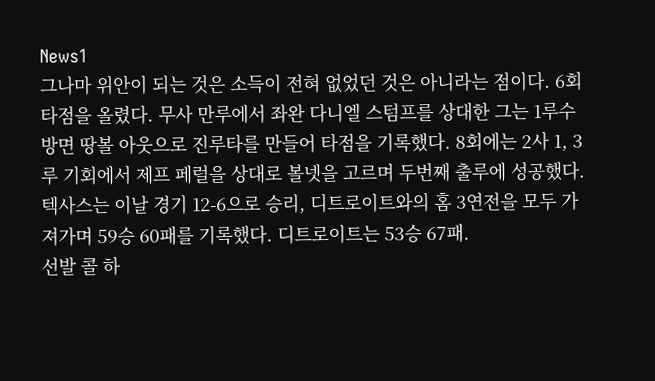News1
그나마 위안이 되는 것은 소득이 전혀 없었던 것은 아니라는 점이다. 6회 타점을 올렸다. 무사 만루에서 좌완 다니엘 스텀프를 상대한 그는 1루수 방면 땅볼 아웃으로 진루타를 만들어 타점을 기록했다. 8회에는 2사 1, 3루 기회에서 제프 페럴을 상대로 볼넷을 고르며 두번째 출루에 성공했다. 텍사스는 이날 경기 12-6으로 승리, 디트로이트와의 홈 3연전을 모두 가져가며 59승 60패를 기록했다. 디트로이트는 53승 67패.
선발 콜 하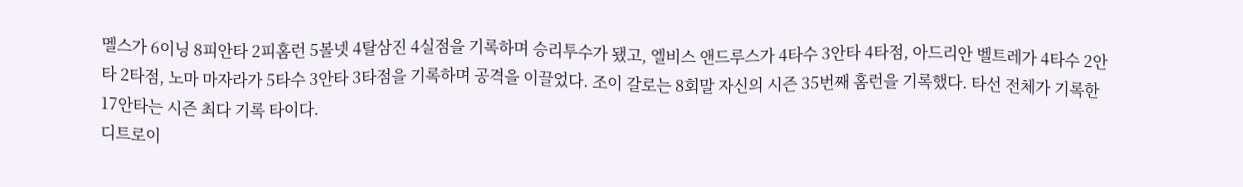멜스가 6이닝 8피안타 2피홈런 5볼넷 4탈삼진 4실점을 기록하며 승리투수가 됐고, 엘비스 앤드루스가 4타수 3안타 4타점, 아드리안 벨트레가 4타수 2안타 2타점, 노마 마자라가 5타수 3안타 3타점을 기록하며 공격을 이끌었다. 조이 갈로는 8회말 자신의 시즌 35번째 홈런을 기록했다. 타선 전체가 기록한 17안타는 시즌 최다 기록 타이다.
디트로이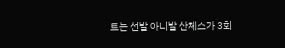트는 선발 아니발 산체스가 3회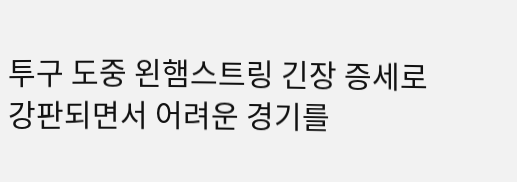투구 도중 왼햄스트링 긴장 증세로 강판되면서 어려운 경기를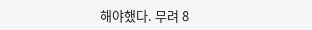해야했다. 무려 8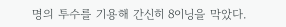명의 투수를 기용해 간신히 8이닝을 막았다.